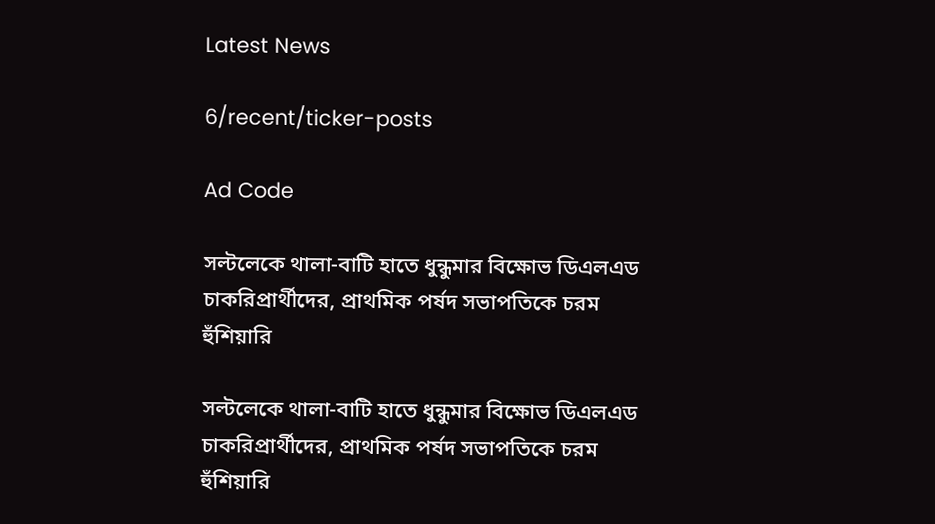Latest News

6/recent/ticker-posts

Ad Code

সল্টলেকে থালা-বাটি হাতে ধুন্ধুমার বিক্ষোভ ডিএলএড চাকরিপ্রার্থীদের, প্রাথমিক পর্ষদ সভাপতিকে চরম হুঁশিয়ারি

সল্টলেকে থালা-বাটি হাতে ধুন্ধুমার বিক্ষোভ ডিএলএড চাকরিপ্রার্থীদের, প্রাথমিক পর্ষদ সভাপতিকে চরম হুঁশিয়ারি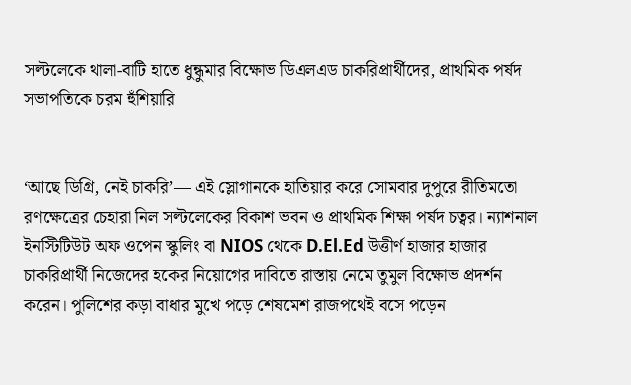সল্টলেকে থালা-বাটি হাতে ধুন্ধুমার বিক্ষোভ ডিএলএড চাকরিপ্রার্থীদের, প্রাথমিক পর্ষদ সভাপতিকে চরম হুঁশিয়ারি


‘আছে ডিগ্রি, নেই চাকরি’— এই স্লোগানকে হাতিয়ার করে সোমবার দুপুরে রীতিমতো রণক্ষেত্রের চেহারা নিল সল্টলেকের বিকাশ ভবন ও প্রাথমিক শিক্ষা পর্ষদ চত্বর। ন্যাশনাল ইনস্টিটিউট অফ ওপেন স্কুলিং বা NIOS থেকে D.El.Ed উত্তীর্ণ হাজার হাজার চাকরিপ্রার্থী নিজেদের হকের নিয়োগের দাবিতে রাস্তায় নেমে তুমুল বিক্ষোভ প্রদর্শন করেন। পুলিশের কড়া বাধার মুখে পড়ে শেষমেশ রাজপথেই বসে পড়েন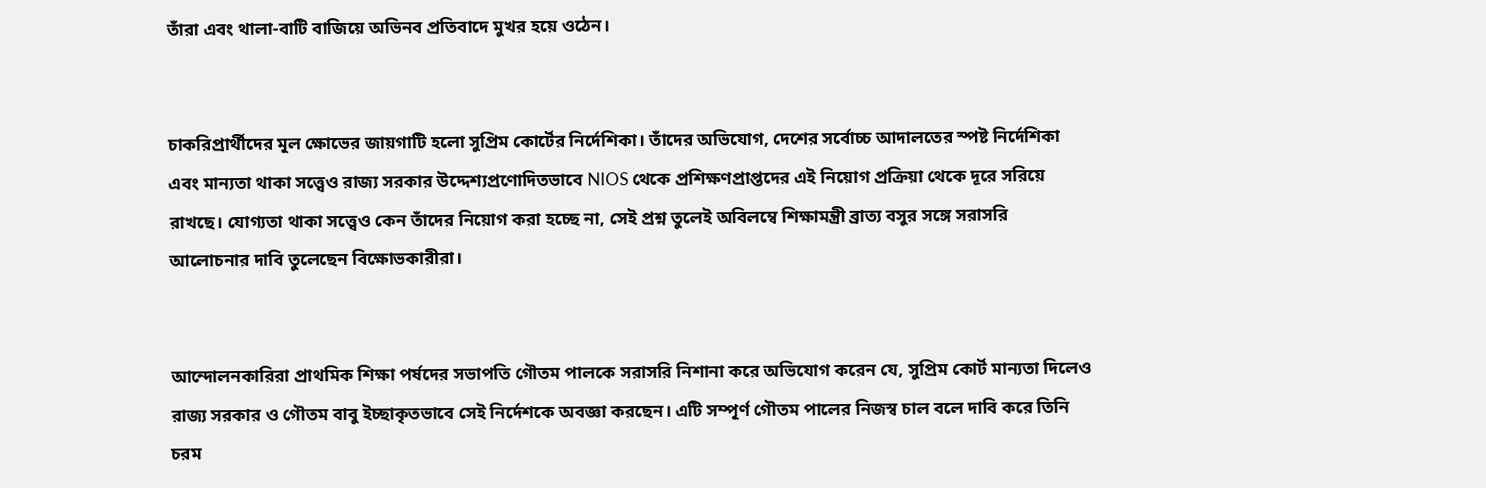তাঁরা এবং থালা-বাটি বাজিয়ে অভিনব প্রতিবাদে মুখর হয়ে ওঠেন।


চাকরিপ্রার্থীদের মূল ক্ষোভের জায়গাটি হলো সুপ্রিম কোর্টের নির্দেশিকা। তাঁদের অভিযোগ, দেশের সর্বোচ্চ আদালতের স্পষ্ট নির্দেশিকা এবং মান্যতা থাকা সত্ত্বেও রাজ্য সরকার উদ্দেশ্যপ্রণোদিতভাবে NIOS থেকে প্রশিক্ষণপ্রাপ্তদের এই নিয়োগ প্রক্রিয়া থেকে দূরে সরিয়ে রাখছে। যোগ্যতা থাকা সত্ত্বেও কেন তাঁদের নিয়োগ করা হচ্ছে না, সেই প্রশ্ন তুলেই অবিলম্বে শিক্ষামন্ত্রী ব্রাত্য বসুর সঙ্গে সরাসরি আলোচনার দাবি তুলেছেন বিক্ষোভকারীরা।


আন্দোলনকারিরা প্রাথমিক শিক্ষা পর্ষদের সভাপতি গৌতম পালকে সরাসরি নিশানা করে অভিযোগ করেন যে, সুপ্রিম কোর্ট মান্যতা দিলেও রাজ্য সরকার ও গৌতম বাবু ইচ্ছাকৃতভাবে সেই নির্দেশকে অবজ্ঞা করছেন। এটি সম্পূর্ণ গৌতম পালের নিজস্ব চাল বলে দাবি করে তিনি চরম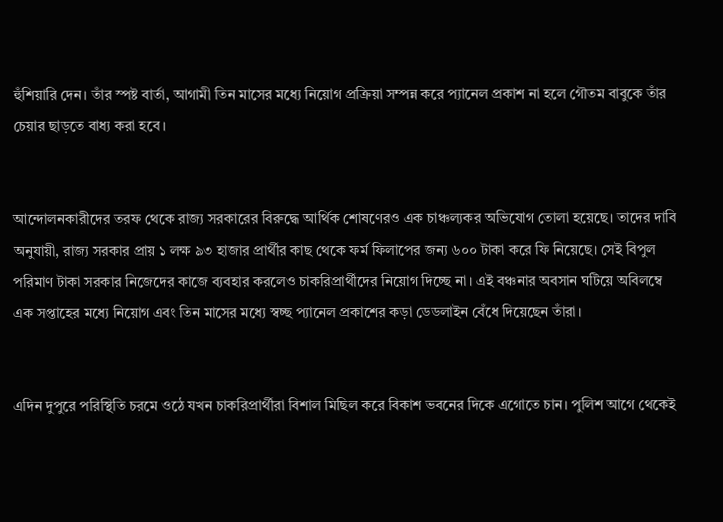হুঁশিয়ারি দেন। তাঁর স্পষ্ট বার্তা, আগামী তিন মাসের মধ্যে নিয়োগ প্রক্রিয়া সম্পন্ন করে প্যানেল প্রকাশ না হলে গৌতম বাবুকে তাঁর চেয়ার ছাড়তে বাধ্য করা হবে।


আন্দোলনকারীদের তরফ থেকে রাজ্য সরকারের বিরুদ্ধে আর্থিক শোষণেরও এক চাঞ্চল্যকর অভিযোগ তোলা হয়েছে। তাদের দাবি অনুযায়ী, রাজ্য সরকার প্রায় ১ লক্ষ ৯৩ হাজার প্রার্থীর কাছ থেকে ফর্ম ফিলাপের জন্য ৬০০ টাকা করে ফি নিয়েছে। সেই বিপুল পরিমাণ টাকা সরকার নিজেদের কাজে ব্যবহার করলেও চাকরিপ্রার্থীদের নিয়োগ দিচ্ছে না। এই বঞ্চনার অবসান ঘটিয়ে অবিলম্বে এক সপ্তাহের মধ্যে নিয়োগ এবং তিন মাসের মধ্যে স্বচ্ছ প্যানেল প্রকাশের কড়া ডেডলাইন বেঁধে দিয়েছেন তাঁরা।


এদিন দুপুরে পরিস্থিতি চরমে ওঠে যখন চাকরিপ্রার্থীরা বিশাল মিছিল করে বিকাশ ভবনের দিকে এগোতে চান। পুলিশ আগে থেকেই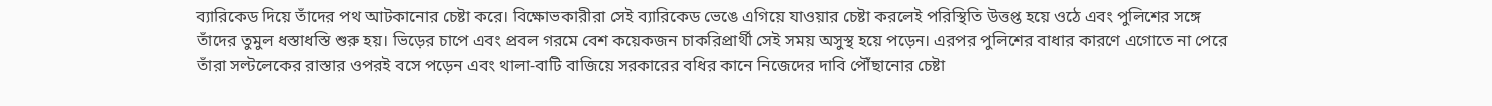ব্যারিকেড দিয়ে তাঁদের পথ আটকানোর চেষ্টা করে। বিক্ষোভকারীরা সেই ব্যারিকেড ভেঙে এগিয়ে যাওয়ার চেষ্টা করলেই পরিস্থিতি উত্তপ্ত হয়ে ওঠে এবং পুলিশের সঙ্গে তাঁদের তুমুল ধস্তাধস্তি শুরু হয়। ভিড়ের চাপে এবং প্রবল গরমে বেশ কয়েকজন চাকরিপ্রার্থী সেই সময় অসুস্থ হয়ে পড়েন। এরপর পুলিশের বাধার কারণে এগোতে না পেরে তাঁরা সল্টলেকের রাস্তার ওপরই বসে পড়েন এবং থালা-বাটি বাজিয়ে সরকারের বধির কানে নিজেদের দাবি পৌঁছানোর চেষ্টা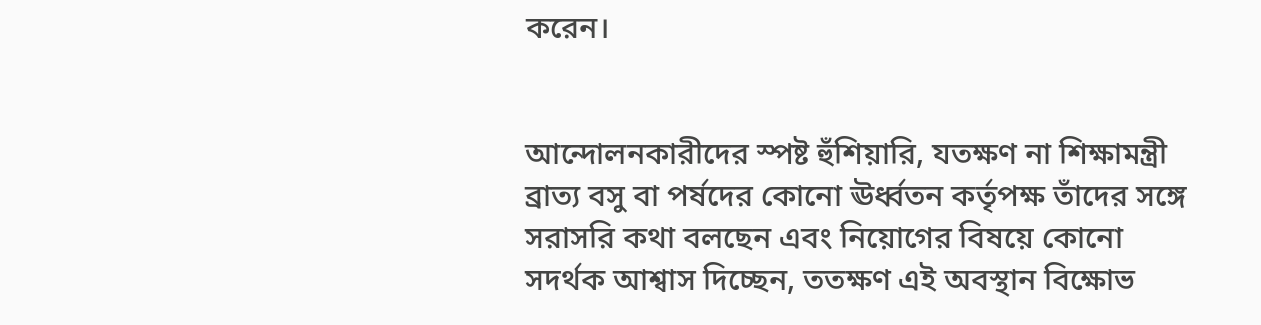করেন।


আন্দোলনকারীদের স্পষ্ট হুঁশিয়ারি, যতক্ষণ না শিক্ষামন্ত্রী ব্রাত্য বসু বা পর্ষদের কোনো ঊর্ধ্বতন কর্তৃপক্ষ তাঁদের সঙ্গে সরাসরি কথা বলছেন এবং নিয়োগের বিষয়ে কোনো সদর্থক আশ্বাস দিচ্ছেন, ততক্ষণ এই অবস্থান বিক্ষোভ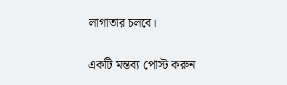লাগাতার চলবে।

একটি মন্তব্য পোস্ট করুন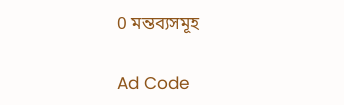0 মন্তব্যসমূহ

Ad Code